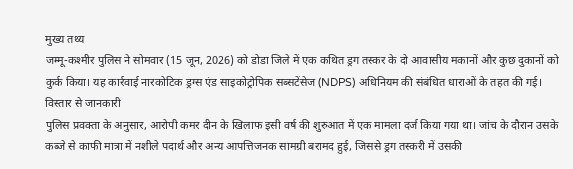मुख्य तथ्य
जम्मू-कश्मीर पुलिस ने सोमवार (15 जून, 2026) को डोडा जिले में एक कथित ड्रग तस्कर के दो आवासीय मकानों और कुछ दुकानों को कुर्क किया। यह कार्रवाई नारकोटिक ड्रग्स एंड साइकोट्रोपिक सब्सटेंसेज (NDPS) अधिनियम की संबंधित धाराओं के तहत की गई।
विस्तार से जानकारी
पुलिस प्रवक्ता के अनुसार, आरोपी कमर दीन के खिलाफ इसी वर्ष की शुरुआत में एक मामला दर्ज किया गया था। जांच के दौरान उसके कब्जे से काफी मात्रा में नशीले पदार्थ और अन्य आपत्तिजनक सामग्री बरामद हुई, जिससे ड्रग तस्करी में उसकी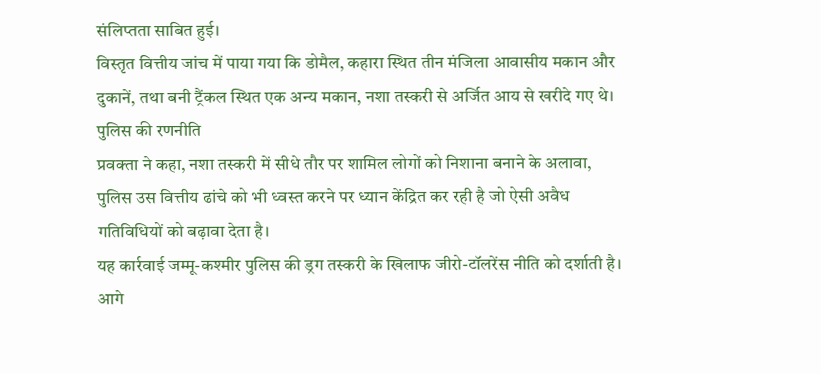संलिप्तता साबित हुई।
विस्तृत वित्तीय जांच में पाया गया कि डोमैल, कहारा स्थित तीन मंजिला आवासीय मकान और दुकानें, तथा बनी ट्रैंकल स्थित एक अन्य मकान, नशा तस्करी से अर्जित आय से खरीदे गए थे।
पुलिस की रणनीति
प्रवक्ता ने कहा, नशा तस्करी में सीधे तौर पर शामिल लोगों को निशाना बनाने के अलावा, पुलिस उस वित्तीय ढांचे को भी ध्वस्त करने पर ध्यान केंद्रित कर रही है जो ऐसी अवैध गतिविधियों को बढ़ावा देता है।
यह कार्रवाई जम्मू-कश्मीर पुलिस की ड्रग तस्करी के खिलाफ जीरो-टॉलरेंस नीति को दर्शाती है।
आगे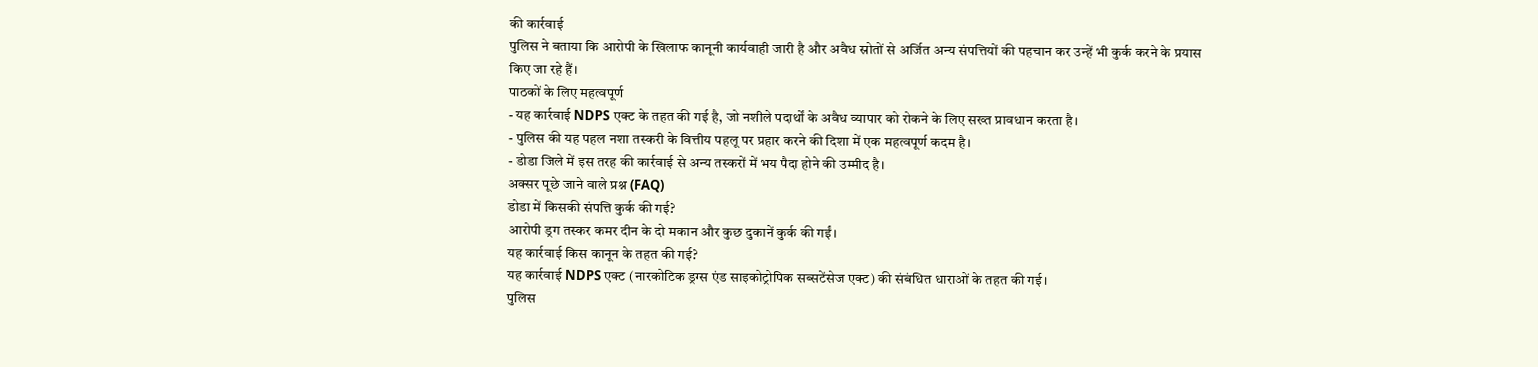की कार्रवाई
पुलिस ने बताया कि आरोपी के खिलाफ कानूनी कार्यवाही जारी है और अवैध स्रोतों से अर्जित अन्य संपत्तियों की पहचान कर उन्हें भी कुर्क करने के प्रयास किए जा रहे हैं।
पाठकों के लिए महत्वपूर्ण
- यह कार्रवाई NDPS एक्ट के तहत की गई है, जो नशीले पदार्थों के अवैध व्यापार को रोकने के लिए सख्त प्रावधान करता है।
- पुलिस की यह पहल नशा तस्करी के वित्तीय पहलू पर प्रहार करने की दिशा में एक महत्वपूर्ण कदम है।
- डोडा जिले में इस तरह की कार्रवाई से अन्य तस्करों में भय पैदा होने की उम्मीद है।
अक्सर पूछे जाने वाले प्रश्न (FAQ)
डोडा में किसकी संपत्ति कुर्क की गई?
आरोपी ड्रग तस्कर कमर दीन के दो मकान और कुछ दुकानें कुर्क की गईं।
यह कार्रवाई किस कानून के तहत की गई?
यह कार्रवाई NDPS एक्ट (नारकोटिक ड्रग्स एंड साइकोट्रोपिक सब्सटेंसेज एक्ट) की संबंधित धाराओं के तहत की गई।
पुलिस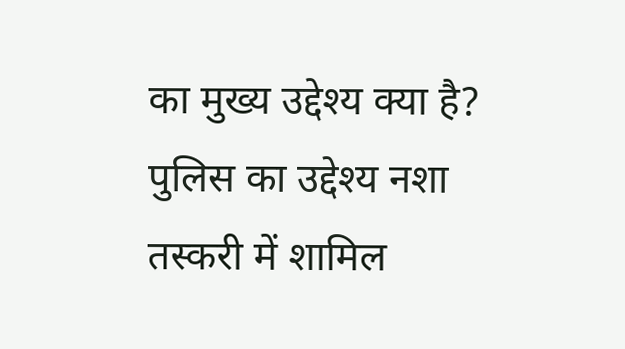का मुख्य उद्देश्य क्या है?
पुलिस का उद्देश्य नशा तस्करी में शामिल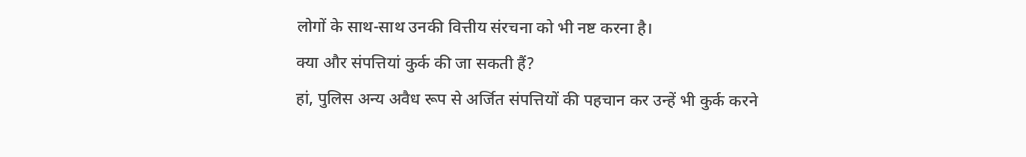लोगों के साथ-साथ उनकी वित्तीय संरचना को भी नष्ट करना है।
क्या और संपत्तियां कुर्क की जा सकती हैं?
हां, पुलिस अन्य अवैध रूप से अर्जित संपत्तियों की पहचान कर उन्हें भी कुर्क करने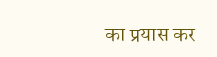का प्रयास कर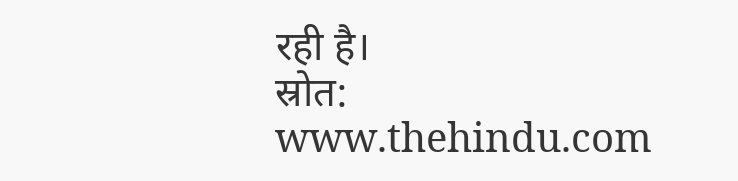रही है।
स्रोत: www.thehindu.com